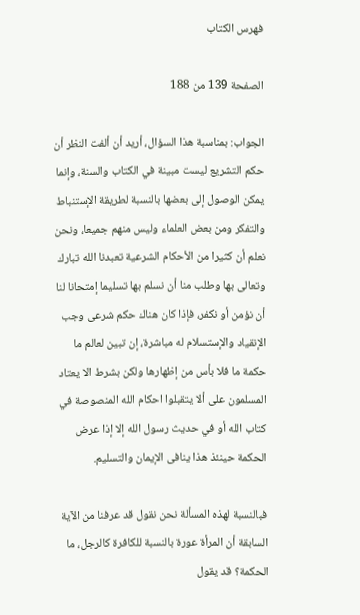فهرس الكتاب

الصفحة 139 من 188

الجواب: بمناسبة هذا السؤال، أريد أن ألفت النظر أن حكم التشريع ليست مبينة في الكتاب والسنة، وإنما يمكن الوصول إلى بعضها بالنسبة لطريقة الإستنباط والتفكر ومن بعض العلماء وليس منهم جميعا، ونحن نعلم أن كثيرا من الأحكام الشرعية تعبدنا الله تبارك وتعالى بها وطلب منا أن نسلم بها تسليما إمتحانا لنا أن نؤمن أو نكفر، فإذا كان هناك حكم شرعى وجب الإنقياد والإستسلام له مباشرة، إن تبين لعالم ما حكمة ما فلا بأس من إظهارها ولكن بشرط الا يعتاد المسلمون على ألا يتقبلوا احكام الله المنصوصة في كتاب الله أو في حديث رسول الله إلا إذا عرض الحكمة حينئذ هذا ينافى الإيمان والتسليم.

فبالنسبة لهذه المسألة نحن نقول قد عرفنا من الآية السابقة أن المرأة عورة بالنسبة للكافرة كالرجل، ما الحكمة؟ قد يقول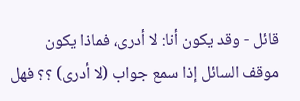قائل - وقد يكون أنا: لا أدرى، فماذا يكون موقف السائل إذا سمع جواب (لا أدرى) ؟؟ فهل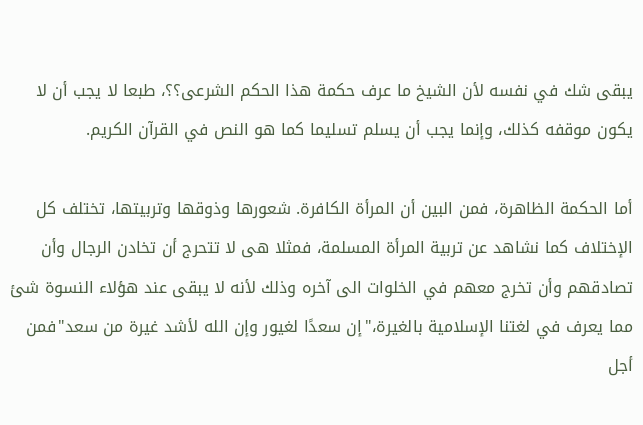يبقى شك في نفسه لأن الشيخ ما عرف حكمة هذا الحكم الشرعى؟؟، طبعا لا يجب أن لا يكون موقفه كذلك، وإنما يجب أن يسلم تسليما كما هو النص في القرآن الكريم.

أما الحكمة الظاهرة، فمن البين أن المرأة الكافرة. شعورها وذوقها وتربيتها، تختلف كل الإختلاف كما نشاهد عن تربية المرأة المسلمة، فمثلا هى لا تتحرج أن تخادن الرجال وأن تصادقهم وأن تخرج معهم في الخلوات الى آخره وذلك لأنه لا يبقى عند هؤلاء النسوة شئ مما يعرف في لغتنا الإسلامية بالغيرة،"إن سعدًا لغيور وإن الله لأشد غيرة من سعد"فمن أجل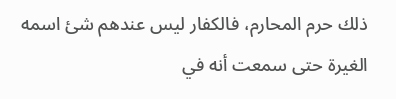ذلك حرم المحارم، فالكفار ليس عندهم شئ اسمه الغيرة حتى سمعت أنه في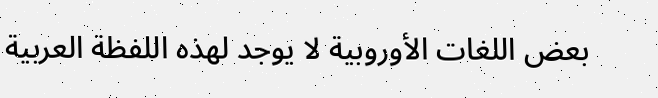بعض اللغات الأوروبية لا يوجد لهذه اللفظة العربية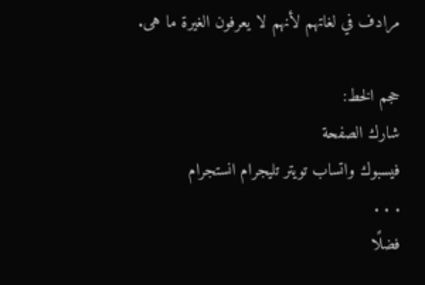مرادف في لغاتهم لأنهم لا يعرفون الغيرة ما هى.

حجم الخط:
شارك الصفحة
فيسبوك واتساب تويتر تليجرام انستجرام
. . .
فضلًا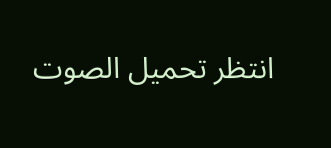انتظر تحميل الصوت